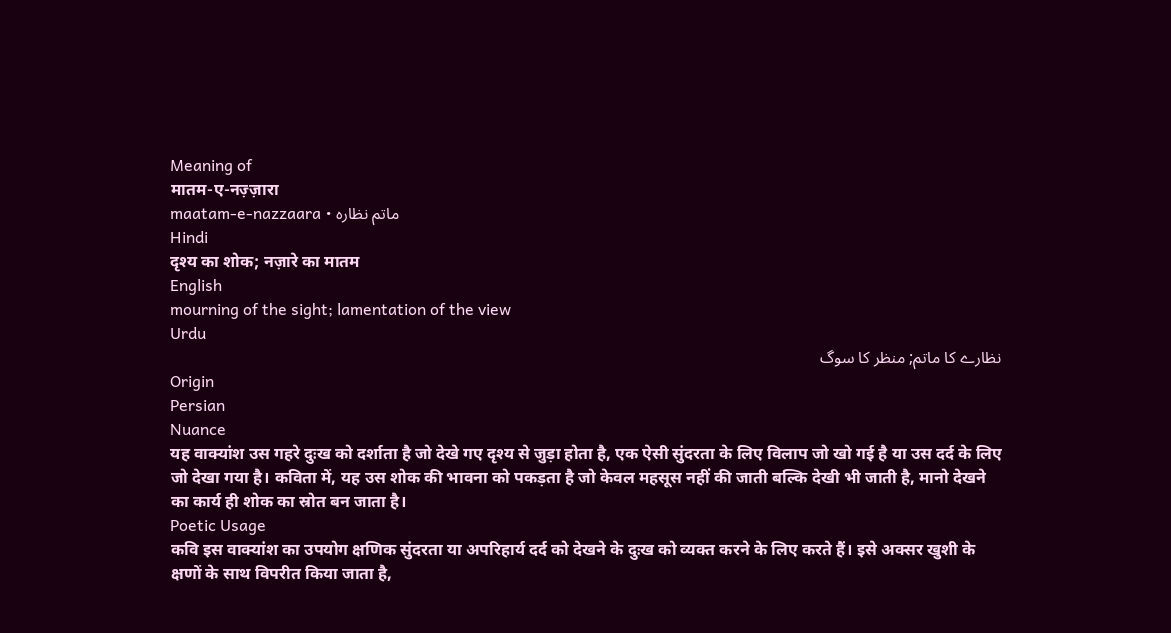Meaning of
मातम-ए-नज़्ज़ारा
maatam-e-nazzaara • ماتم نظارہ
Hindi
दृश्य का शोक; नज़ारे का मातम
English
mourning of the sight; lamentation of the view
Urdu
نظارے کا ماتم; منظر کا سوگ
Origin
Persian
Nuance
यह वाक्यांश उस गहरे दुःख को दर्शाता है जो देखे गए दृश्य से जुड़ा होता है, एक ऐसी सुंदरता के लिए विलाप जो खो गई है या उस दर्द के लिए जो देखा गया है। कविता में, यह उस शोक की भावना को पकड़ता है जो केवल महसूस नहीं की जाती बल्कि देखी भी जाती है, मानो देखने का कार्य ही शोक का स्रोत बन जाता है।
Poetic Usage
कवि इस वाक्यांश का उपयोग क्षणिक सुंदरता या अपरिहार्य दर्द को देखने के दुःख को व्यक्त करने के लिए करते हैं। इसे अक्सर खुशी के क्षणों के साथ विपरीत किया जाता है,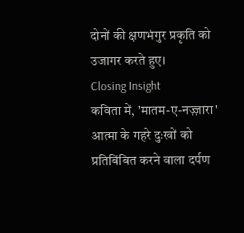दोनों की क्षणभंगुर प्रकृति को उजागर करते हुए।
Closing Insight
कविता में, 'मातम-ए-नज़्ज़ारा' आत्मा के गहरे दुःखों को प्रतिबिंबित करने वाला दर्पण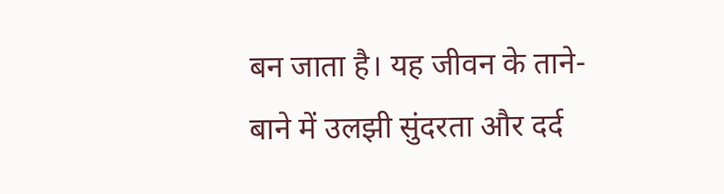बन जाता है। यह जीवन के ताने-बाने में उलझी सुंदरता और दर्द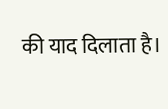की याद दिलाता है।